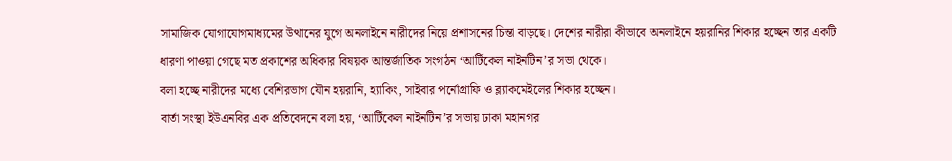সামাজিক যোগাযোগমাধ্যমের উত্থানের যুগে অনলাইনে নারীদের নিয়ে প্রশাসনের চিন্তা বাড়ছে। দেশের নারীরা কীভাবে অনলাইনে হয়রানির শিকার হচ্ছেন তার একটি ধারণা পাওয়া গেছে মত প্রকাশের অধিকার বিষয়ক আন্তর্জাতিক সংগঠন ‘আর্টিকেল নাইনটিন’র সভা থেকে।
বলা হচ্ছে নারীদের মধ্যে বেশিরভাগ যৌন হয়রানি, হ্যাকিং, সাইবার পর্নোগ্রাফি ও ব্ল্যাকমেইলের শিকার হচ্ছেন।
বার্তা সংস্থা ইউএনবির এক প্রতিবেদনে বলা হয়, ‘আর্টিকেল নাইনটিন’র সভায় ঢাকা মহানগর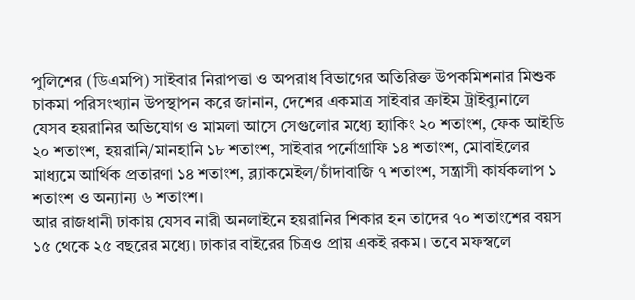পুলিশের (ডিএমপি) সাইবার নিরাপত্তা ও অপরাধ বিভাগের অতিরিক্ত উপকমিশনার মিশুক চাকমা পরিসংখ্যান উপস্থাপন করে জানান, দেশের একমাত্র সাইবার ক্রাইম ট্রাইব্যুনালে যেসব হয়রানির অভিযোগ ও মামলা আসে সেগুলোর মধ্যে হ্যাকিং ২০ শতাংশ, ফেক আইডি ২০ শতাংশ, হয়রানি/মানহানি ১৮ শতাংশ, সাইবার পর্নোগ্রাফি ১৪ শতাংশ, মোবাইলের মাধ্যমে আর্থিক প্রতারণা ১৪ শতাংশ, ব্ল্যাকমেইল/চাঁদাবাজি ৭ শতাংশ, সন্ত্রাসী কার্যকলাপ ১ শতাংশ ও অন্যান্য ৬ শতাংশ।
আর রাজধানী ঢাকায় যেসব নারী অনলাইনে হয়রানির শিকার হন তাদের ৭০ শতাংশের বয়স ১৫ থেকে ২৫ বছরের মধ্যে। ঢাকার বাইরের চিত্রও প্রায় একই রকম। তবে মফস্বলে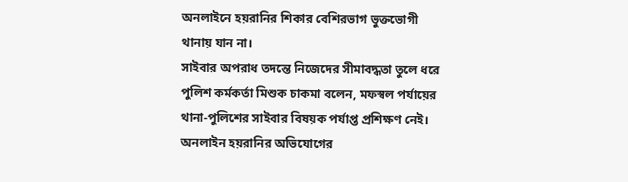অনলাইনে হয়রানির শিকার বেশিরভাগ ভুক্তভোগী থানায় যান না।
সাইবার অপরাধ তদন্তে নিজেদের সীমাবদ্ধতা তুলে ধরে পুলিশ কর্মকর্তা মিশুক চাকমা বলেন, মফস্বল পর্যায়ের থানা-পুলিশের সাইবার বিষয়ক পর্যাপ্ত প্রশিক্ষণ নেই। অনলাইন হয়রানির অভিযোগের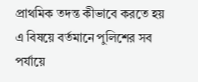প্রাথমিক তদন্ত কীভাবে করতে হয় এ বিষয়ে বর্তমানে পুলিশের সব পর্যায়ে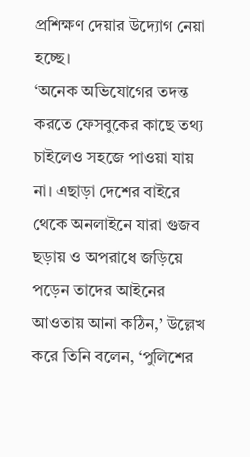প্রশিক্ষণ দেয়ার উদ্যোগ নেয়া হচ্ছে।
‘অনেক অভিযোগের তদন্ত করতে ফেসবুকের কাছে তথ্য চাইলেও সহজে পাওয়া যায় না। এছাড়া দেশের বাইরে থেকে অনলাইনে যারা গুজব ছড়ায় ও অপরাধে জড়িয়ে পড়েন তাদের আইনের আওতায় আনা কঠিন,’ উল্লেখ করে তিনি বলেন, ‘পুলিশের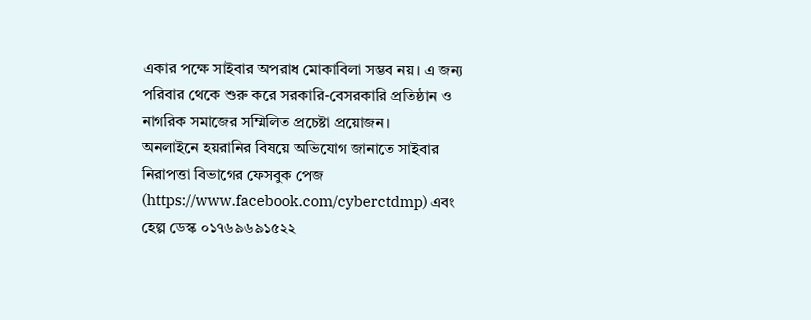একার পক্ষে সাইবার অপরাধ মোকাবিলা সম্ভব নয়। এ জন্য পরিবার থেকে শুরু করে সরকারি-বেসরকারি প্রতিষ্ঠান ও নাগরিক সমাজের সম্মিলিত প্রচেষ্টা প্রয়োজন।
অনলাইনে হয়রানির বিষয়ে অভিযোগ জানাতে সাইবার নিরাপত্তা বিভাগের ফেসবুক পেজ (https://www.facebook.com/cyberctdmp) এবং হেল্প ডেস্ক ০১৭৬৯৬৯১৫২২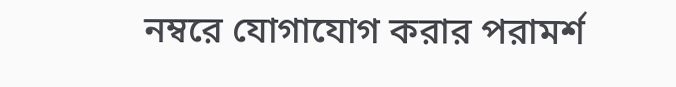নম্বরে যোগাযোগ করার পরামর্শ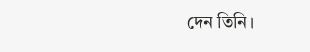দেন তিনি।